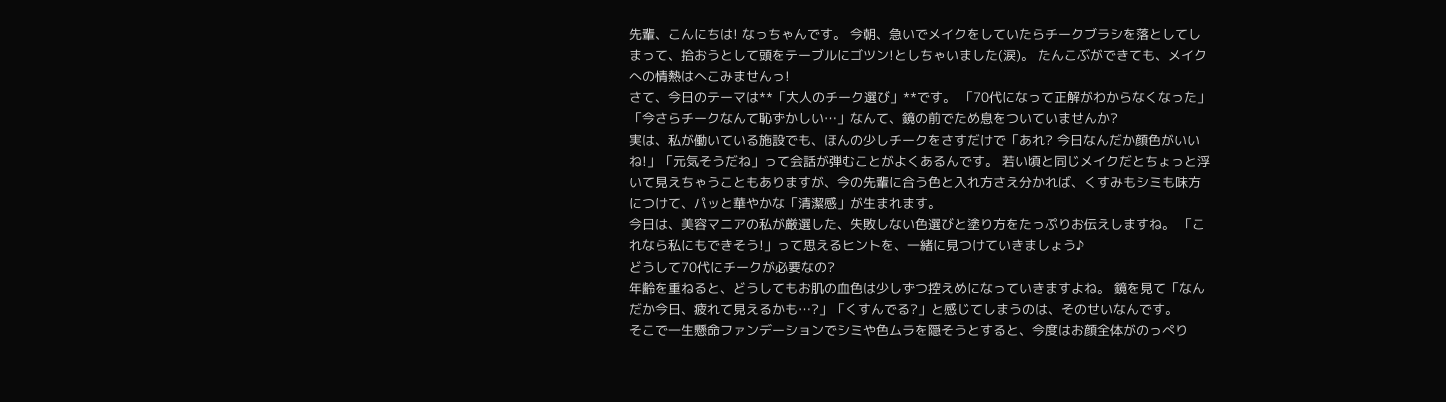先輩、こんにちは! なっちゃんです。 今朝、急いでメイクをしていたらチークブラシを落としてしまって、拾おうとして頭をテーブルにゴツン!としちゃいました(涙)。 たんこぶができても、メイクへの情熱はへこみませんっ!
さて、今日のテーマは**「大人のチーク選び」**です。 「70代になって正解がわからなくなった」「今さらチークなんて恥ずかしい…」なんて、鏡の前でため息をついていませんか?
実は、私が働いている施設でも、ほんの少しチークをさすだけで「あれ? 今日なんだか顔色がいいね!」「元気そうだね」って会話が弾むことがよくあるんです。 若い頃と同じメイクだとちょっと浮いて見えちゃうこともありますが、今の先輩に合う色と入れ方さえ分かれば、くすみもシミも味方につけて、パッと華やかな「清潔感」が生まれます。
今日は、美容マニアの私が厳選した、失敗しない色選びと塗り方をたっぷりお伝えしますね。 「これなら私にもできそう!」って思えるヒントを、一緒に見つけていきましょう♪
どうして70代にチークが必要なの?
年齢を重ねると、どうしてもお肌の血色は少しずつ控えめになっていきますよね。 鏡を見て「なんだか今日、疲れて見えるかも…?」「くすんでる?」と感じてしまうのは、そのせいなんです。
そこで一生懸命ファンデーションでシミや色ムラを隠そうとすると、今度はお顔全体がのっぺり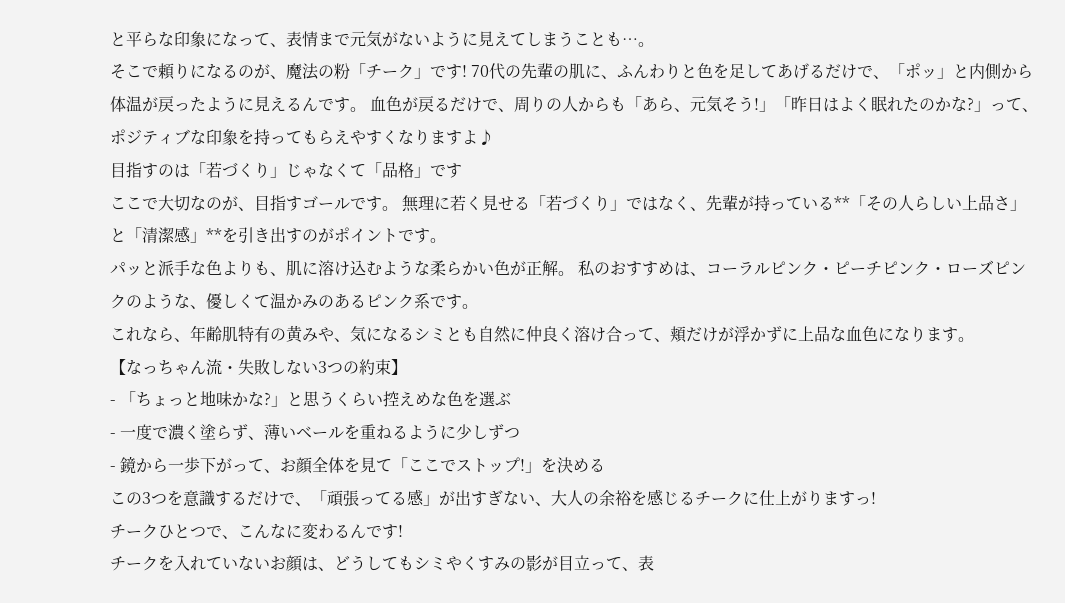と平らな印象になって、表情まで元気がないように見えてしまうことも…。
そこで頼りになるのが、魔法の粉「チーク」です! 70代の先輩の肌に、ふんわりと色を足してあげるだけで、「ポッ」と内側から体温が戻ったように見えるんです。 血色が戻るだけで、周りの人からも「あら、元気そう!」「昨日はよく眠れたのかな?」って、ポジティブな印象を持ってもらえやすくなりますよ♪
目指すのは「若づくり」じゃなくて「品格」です
ここで大切なのが、目指すゴールです。 無理に若く見せる「若づくり」ではなく、先輩が持っている**「その人らしい上品さ」と「清潔感」**を引き出すのがポイントです。
パッと派手な色よりも、肌に溶け込むような柔らかい色が正解。 私のおすすめは、コーラルピンク・ピーチピンク・ローズピンクのような、優しくて温かみのあるピンク系です。
これなら、年齢肌特有の黄みや、気になるシミとも自然に仲良く溶け合って、頬だけが浮かずに上品な血色になります。
【なっちゃん流・失敗しない3つの約束】
- 「ちょっと地味かな?」と思うくらい控えめな色を選ぶ
- 一度で濃く塗らず、薄いベールを重ねるように少しずつ
- 鏡から一歩下がって、お顔全体を見て「ここでストップ!」を決める
この3つを意識するだけで、「頑張ってる感」が出すぎない、大人の余裕を感じるチークに仕上がりますっ!
チークひとつで、こんなに変わるんです!
チークを入れていないお顔は、どうしてもシミやくすみの影が目立って、表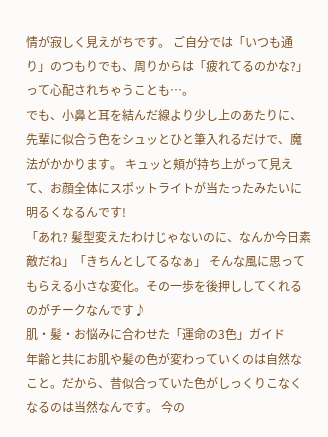情が寂しく見えがちです。 ご自分では「いつも通り」のつもりでも、周りからは「疲れてるのかな?」って心配されちゃうことも…。
でも、小鼻と耳を結んだ線より少し上のあたりに、先輩に似合う色をシュッとひと筆入れるだけで、魔法がかかります。 キュッと頬が持ち上がって見えて、お顔全体にスポットライトが当たったみたいに明るくなるんです!
「あれ? 髪型変えたわけじゃないのに、なんか今日素敵だね」「きちんとしてるなぁ」 そんな風に思ってもらえる小さな変化。その一歩を後押ししてくれるのがチークなんです♪
肌・髪・お悩みに合わせた「運命の3色」ガイド
年齢と共にお肌や髪の色が変わっていくのは自然なこと。だから、昔似合っていた色がしっくりこなくなるのは当然なんです。 今の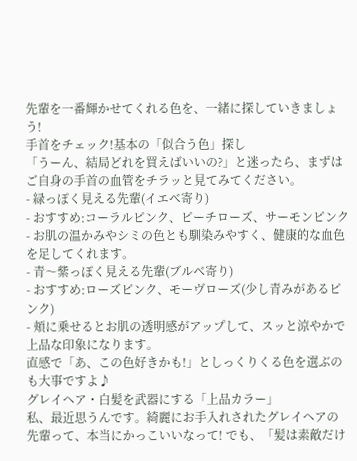先輩を一番輝かせてくれる色を、一緒に探していきましょう!
手首をチェック!基本の「似合う色」探し
「うーん、結局どれを買えばいいの?」と迷ったら、まずはご自身の手首の血管をチラッと見てみてください。
- 緑っぽく見える先輩(イエベ寄り)
- おすすめ:コーラルピンク、ピーチローズ、サーモンピンク
- お肌の温かみやシミの色とも馴染みやすく、健康的な血色を足してくれます。
- 青〜紫っぽく見える先輩(ブルベ寄り)
- おすすめ:ローズピンク、モーヴローズ(少し青みがあるピンク)
- 頬に乗せるとお肌の透明感がアップして、スッと涼やかで上品な印象になります。
直感で「あ、この色好きかも!」としっくりくる色を選ぶのも大事ですよ♪
グレイヘア・白髪を武器にする「上品カラー」
私、最近思うんです。綺麗にお手入れされたグレイヘアの先輩って、本当にかっこいいなって! でも、「髪は素敵だけ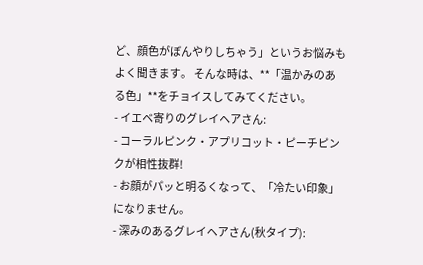ど、顔色がぼんやりしちゃう」というお悩みもよく聞きます。 そんな時は、**「温かみのある色」**をチョイスしてみてください。
- イエベ寄りのグレイヘアさん:
- コーラルピンク・アプリコット・ピーチピンクが相性抜群!
- お顔がパッと明るくなって、「冷たい印象」になりません。
- 深みのあるグレイヘアさん(秋タイプ):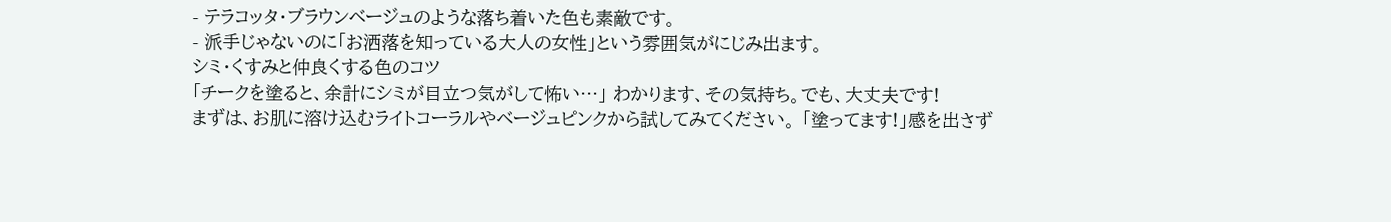- テラコッタ・ブラウンベージュのような落ち着いた色も素敵です。
- 派手じゃないのに「お洒落を知っている大人の女性」という雰囲気がにじみ出ます。
シミ・くすみと仲良くする色のコツ
「チークを塗ると、余計にシミが目立つ気がして怖い…」 わかります、その気持ち。でも、大丈夫です!
まずは、お肌に溶け込むライトコーラルやベージュピンクから試してみてください。 「塗ってます!」感を出さず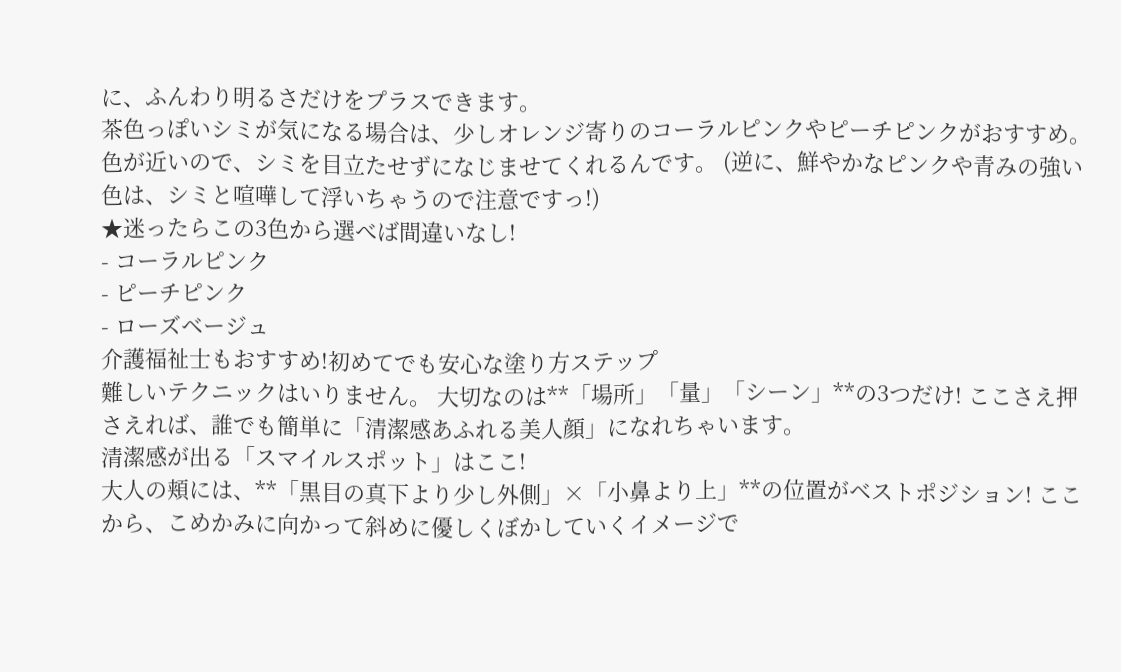に、ふんわり明るさだけをプラスできます。
茶色っぽいシミが気になる場合は、少しオレンジ寄りのコーラルピンクやピーチピンクがおすすめ。色が近いので、シミを目立たせずになじませてくれるんです。 (逆に、鮮やかなピンクや青みの強い色は、シミと喧嘩して浮いちゃうので注意ですっ!)
★迷ったらこの3色から選べば間違いなし!
- コーラルピンク
- ピーチピンク
- ローズベージュ
介護福祉士もおすすめ!初めてでも安心な塗り方ステップ
難しいテクニックはいりません。 大切なのは**「場所」「量」「シーン」**の3つだけ! ここさえ押さえれば、誰でも簡単に「清潔感あふれる美人顔」になれちゃいます。
清潔感が出る「スマイルスポット」はここ!
大人の頬には、**「黒目の真下より少し外側」×「小鼻より上」**の位置がベストポジション! ここから、こめかみに向かって斜めに優しくぼかしていくイメージで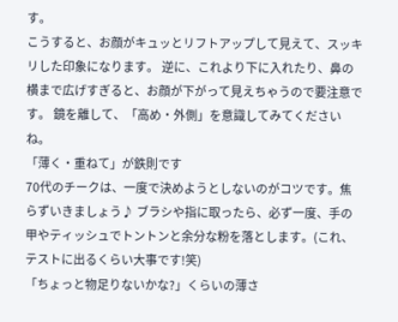す。
こうすると、お顔がキュッとリフトアップして見えて、スッキリした印象になります。 逆に、これより下に入れたり、鼻の横まで広げすぎると、お顔が下がって見えちゃうので要注意です。 鏡を離して、「高め・外側」を意識してみてくださいね。
「薄く・重ねて」が鉄則です
70代のチークは、一度で決めようとしないのがコツです。焦らずいきましょう♪ ブラシや指に取ったら、必ず一度、手の甲やティッシュでトントンと余分な粉を落とします。(これ、テストに出るくらい大事です!笑)
「ちょっと物足りないかな?」くらいの薄さ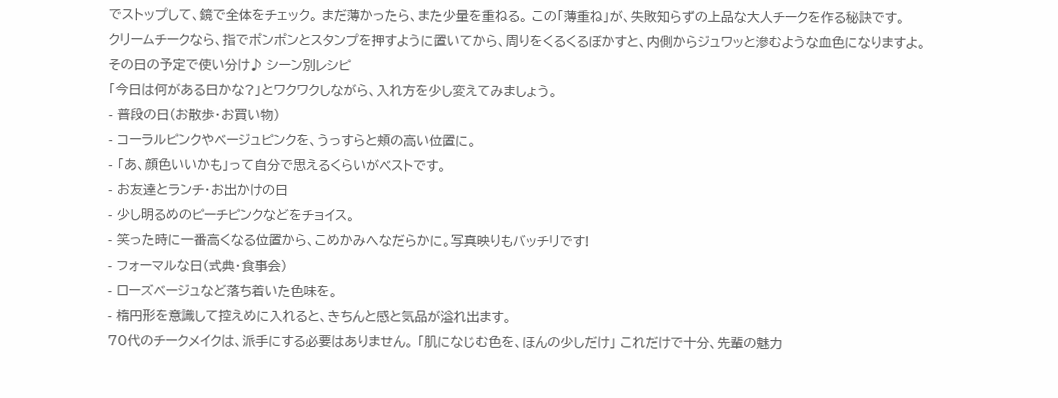でストップして、鏡で全体をチェック。 まだ薄かったら、また少量を重ねる。 この「薄重ね」が、失敗知らずの上品な大人チークを作る秘訣です。
クリームチークなら、指でポンポンとスタンプを押すように置いてから、周りをくるくるぼかすと、内側からジュワッと滲むような血色になりますよ。
その日の予定で使い分け♪ シーン別レシピ
「今日は何がある日かな?」とワクワクしながら、入れ方を少し変えてみましょう。
- 普段の日(お散歩・お買い物)
- コーラルピンクやベージュピンクを、うっすらと頬の高い位置に。
- 「あ、顔色いいかも」って自分で思えるくらいがベストです。
- お友達とランチ・お出かけの日
- 少し明るめのピーチピンクなどをチョイス。
- 笑った時に一番高くなる位置から、こめかみへなだらかに。写真映りもバッチリです!
- フォーマルな日(式典・食事会)
- ローズベージュなど落ち着いた色味を。
- 楕円形を意識して控えめに入れると、きちんと感と気品が溢れ出ます。
70代のチークメイクは、派手にする必要はありません。 「肌になじむ色を、ほんの少しだけ」 これだけで十分、先輩の魅力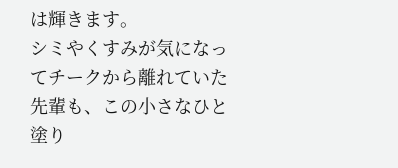は輝きます。
シミやくすみが気になってチークから離れていた先輩も、この小さなひと塗り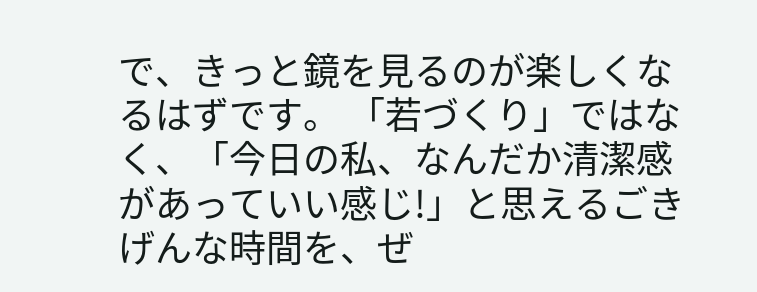で、きっと鏡を見るのが楽しくなるはずです。 「若づくり」ではなく、「今日の私、なんだか清潔感があっていい感じ!」と思えるごきげんな時間を、ぜ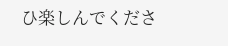ひ楽しんでくださ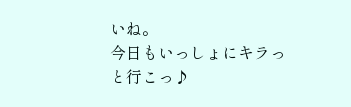いね。
今日もいっしょにキラっと行こっ♪